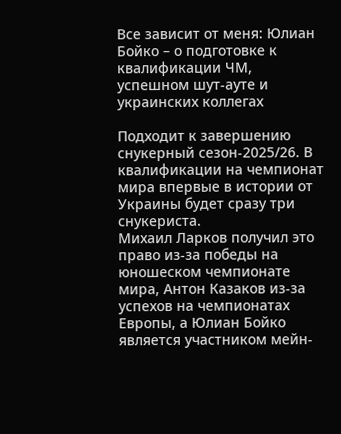Все зависит от меня: Юлиан Бойко – о подготовке к квалификации ЧМ, успешном шут-ауте и украинских коллегах

Подходит к завершению снукерный сезон-2025/26. В квалификации на чемпионат мира впервые в истории от Украины будет сразу три снукериста.
Михаил Ларков получил это право из-за победы на юношеском чемпионате мира, Антон Казаков из-за успехов на чемпионатах Европы, а Юлиан Бойко является участником мейн-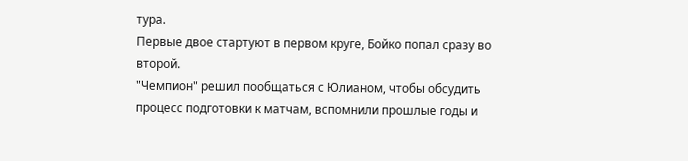тура.
Первые двое стартуют в первом круге, Бойко попал сразу во второй.
"Чемпион" решил пообщаться с Юлианом, чтобы обсудить процесс подготовки к матчам, вспомнили прошлые годы и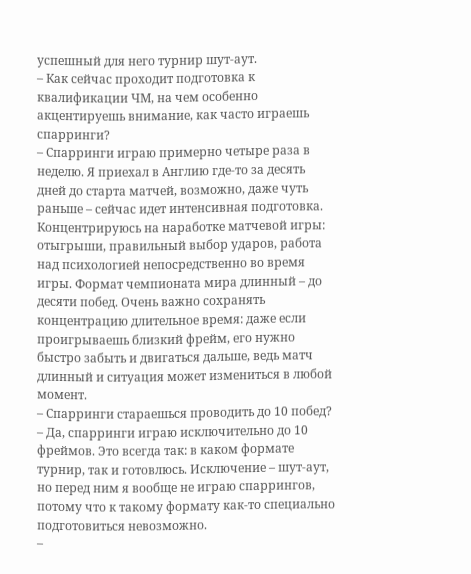успешный для него турнир шут-аут.
– Как сейчас проходит подготовка к квалификации ЧМ, на чем особенно акцентируешь внимание, как часто играешь спарринги?
– Спарринги играю примерно четыре раза в неделю. Я приехал в Англию где-то за десять дней до старта матчей, возможно, даже чуть раньше – сейчас идет интенсивная подготовка.
Концентрируюсь на наработке матчевой игры: отыгрыши, правильный выбор ударов, работа над психологией непосредственно во время игры. Формат чемпионата мира длинный – до десяти побед. Очень важно сохранять концентрацию длительное время: даже если проигрываешь близкий фрейм, его нужно быстро забыть и двигаться дальше, ведь матч длинный и ситуация может измениться в любой момент.
– Спарринги стараешься проводить до 10 побед?
– Да, спарринги играю исключительно до 10 фреймов. Это всегда так: в каком формате турнир, так и готовлюсь. Исключение – шут-аут, но перед ним я вообще не играю спаррингов, потому что к такому формату как-то специально подготовиться невозможно.
–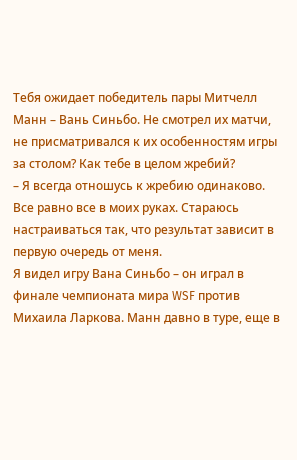Тебя ожидает победитель пары Митчелл Манн – Вань Синьбо. Не смотрел их матчи, не присматривался к их особенностям игры за столом? Как тебе в целом жребий?
– Я всегда отношусь к жребию одинаково. Все равно все в моих руках. Стараюсь настраиваться так, что результат зависит в первую очередь от меня.
Я видел игру Вана Синьбо – он играл в финале чемпионата мира WSF против Михаила Ларкова. Манн давно в туре, еще в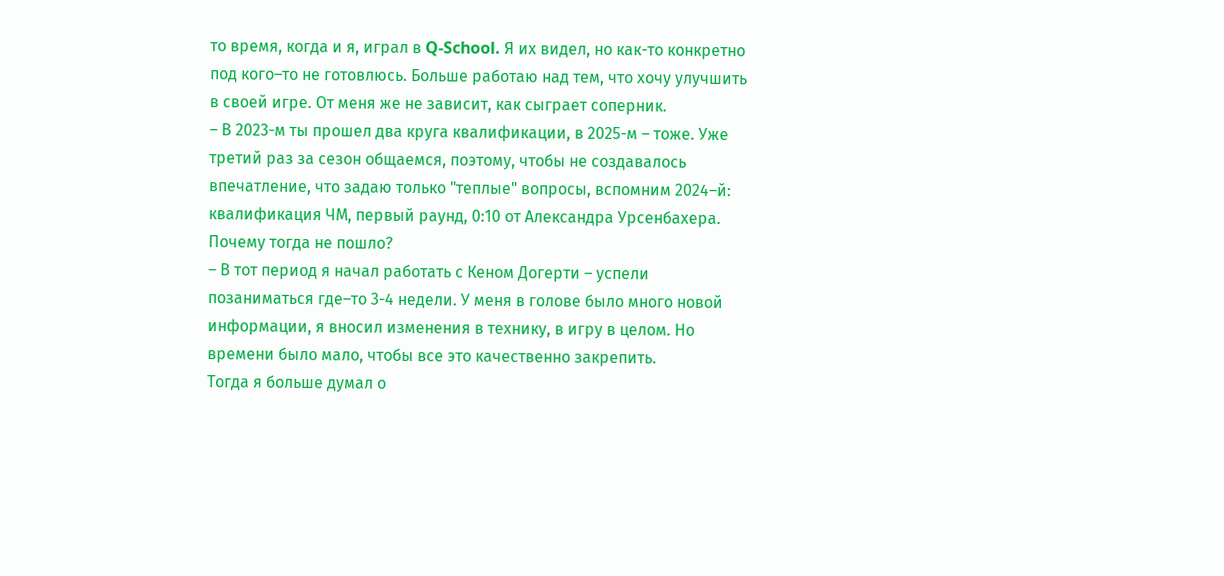то время, когда и я, играл в Q-School. Я их видел, но как-то конкретно под кого–то не готовлюсь. Больше работаю над тем, что хочу улучшить в своей игре. От меня же не зависит, как сыграет соперник.
– В 2023-м ты прошел два круга квалификации, в 2025-м – тоже. Уже третий раз за сезон общаемся, поэтому, чтобы не создавалось впечатление, что задаю только "теплые" вопросы, вспомним 2024–й: квалификация ЧМ, первый раунд, 0:10 от Александра Урсенбахера. Почему тогда не пошло?
– В тот период я начал работать с Кеном Догерти – успели позаниматься где–то 3-4 недели. У меня в голове было много новой информации, я вносил изменения в технику, в игру в целом. Но времени было мало, чтобы все это качественно закрепить.
Тогда я больше думал о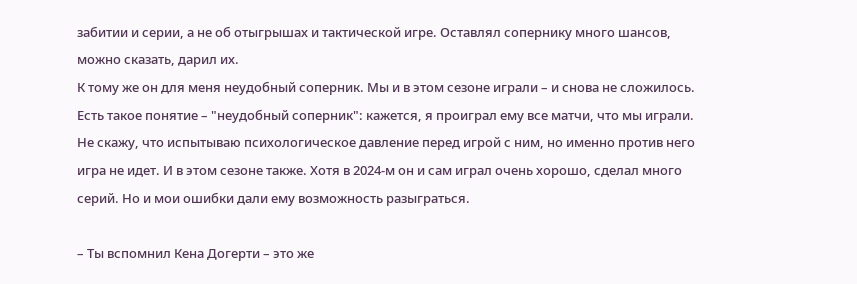забитии и серии, а не об отыгрышах и тактической игре. Оставлял сопернику много шансов, можно сказать, дарил их.
К тому же он для меня неудобный соперник. Мы и в этом сезоне играли – и снова не сложилось. Есть такое понятие – "неудобный соперник": кажется, я проиграл ему все матчи, что мы играли.
Не скажу, что испытываю психологическое давление перед игрой с ним, но именно против него игра не идет. И в этом сезоне также. Хотя в 2024-м он и сам играл очень хорошо, сделал много серий. Но и мои ошибки дали ему возможность разыграться.

– Ты вспомнил Кена Догерти – это же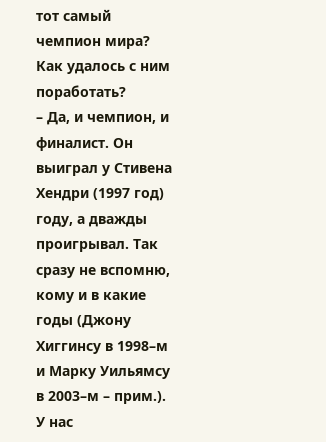тот самый чемпион мира? Как удалось с ним поработать?
– Да, и чемпион, и финалист. Он выиграл у Стивена Хендри (1997 год) году, а дважды проигрывал. Так сразу не вспомню, кому и в какие годы (Джону Хиггинсу в 1998–м и Марку Уильямсу в 2003–м – прим.).
У нас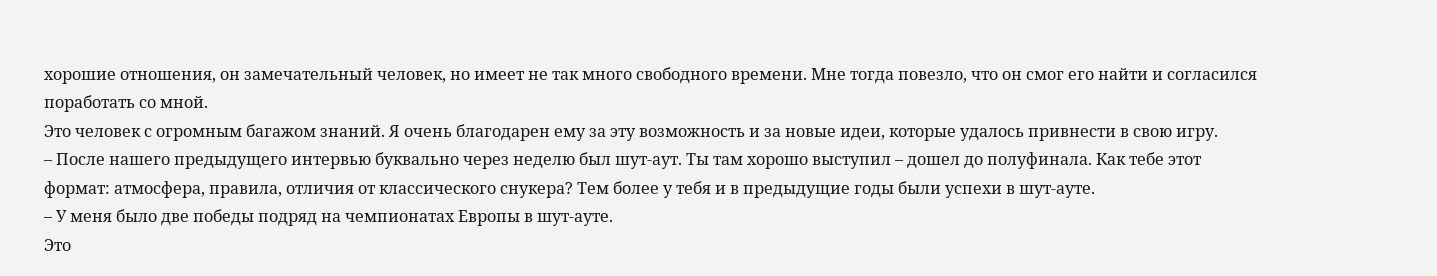хорошие отношения, он замечательный человек, но имеет не так много свободного времени. Мне тогда повезло, что он смог его найти и согласился поработать со мной.
Это человек с огромным багажом знаний. Я очень благодарен ему за эту возможность и за новые идеи, которые удалось привнести в свою игру.
– После нашего предыдущего интервью буквально через неделю был шут-аут. Ты там хорошо выступил – дошел до полуфинала. Как тебе этот формат: атмосфера, правила, отличия от классического снукера? Тем более у тебя и в предыдущие годы были успехи в шут-ауте.
– У меня было две победы подряд на чемпионатах Европы в шут-ауте.
Это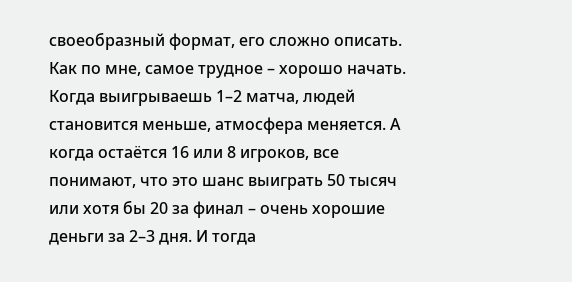своеобразный формат, его сложно описать. Как по мне, самое трудное – хорошо начать. Когда выигрываешь 1–2 матча, людей становится меньше, атмосфера меняется. А когда остаётся 16 или 8 игроков, все понимают, что это шанс выиграть 50 тысяч или хотя бы 20 за финал – очень хорошие деньги за 2–3 дня. И тогда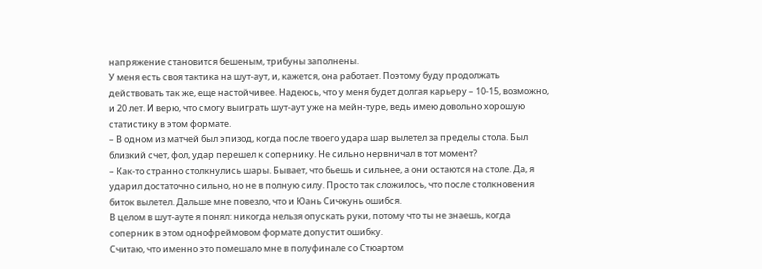напряжение становится бешеным, трибуны заполнены.
У меня есть своя тактика на шут-аут, и, кажется, она работает. Поэтому буду продолжать действовать так же, еще настойчивее. Надеюсь, что у меня будет долгая карьеру – 10-15, возможно, и 20 лет. И верю, что смогу выиграть шут-аут уже на мейн-туре, ведь имею довольно хорошую статистику в этом формате.
– В одном из матчей был эпизод, когда после твоего удара шар вылетел за пределы стола. Был близкий счет, фол, удар перешел к сопернику. Не сильно нервничал в тот момент?
– Как-то странно столкнулись шары. Бывает, что бьешь и сильнее, а они остаются на столе. Да, я ударил достаточно сильно, но не в полную силу. Просто так сложилось, что после столкновения биток вылетел. Дальше мне повезло, что и Юань Сичжунь ошибся.
В целом в шут-ауте я понял: никогда нельзя опускать руки, потому что ты не знаешь, когда соперник в этом однофреймовом формате допустит ошибку.
Считаю, что именно это помешало мне в полуфинале со Стюартом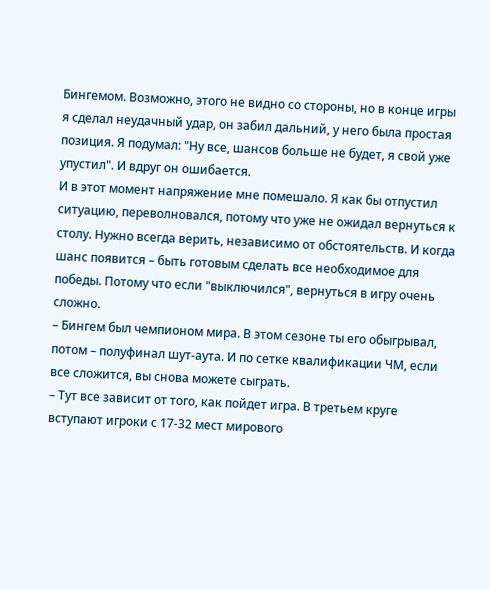Бингемом. Возможно, этого не видно со стороны, но в конце игры я сделал неудачный удар, он забил дальний, у него была простая позиция. Я подумал: "Ну все, шансов больше не будет, я свой уже упустил". И вдруг он ошибается.
И в этот момент напряжение мне помешало. Я как бы отпустил ситуацию, переволновался, потому что уже не ожидал вернуться к столу. Нужно всегда верить, независимо от обстоятельств. И когда шанс появится – быть готовым сделать все необходимое для победы. Потому что если "выключился", вернуться в игру очень сложно.
– Бингем был чемпионом мира. В этом сезоне ты его обыгрывал, потом – полуфинал шут-аута. И по сетке квалификации ЧМ, если все сложится, вы снова можете сыграть.
– Тут все зависит от того, как пойдет игра. В третьем круге вступают игроки с 17-32 мест мирового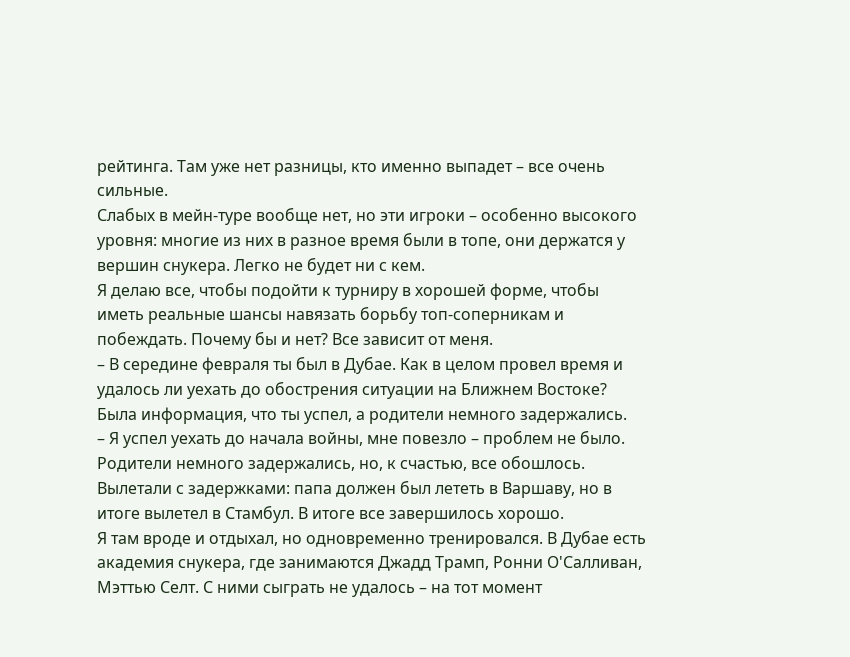рейтинга. Там уже нет разницы, кто именно выпадет – все очень сильные.
Слабых в мейн-туре вообще нет, но эти игроки – особенно высокого уровня: многие из них в разное время были в топе, они держатся у вершин снукера. Легко не будет ни с кем.
Я делаю все, чтобы подойти к турниру в хорошей форме, чтобы иметь реальные шансы навязать борьбу топ-соперникам и побеждать. Почему бы и нет? Все зависит от меня.
– В середине февраля ты был в Дубае. Как в целом провел время и удалось ли уехать до обострения ситуации на Ближнем Востоке? Была информация, что ты успел, а родители немного задержались.
– Я успел уехать до начала войны, мне повезло – проблем не было. Родители немного задержались, но, к счастью, все обошлось. Вылетали с задержками: папа должен был лететь в Варшаву, но в итоге вылетел в Стамбул. В итоге все завершилось хорошо.
Я там вроде и отдыхал, но одновременно тренировался. В Дубае есть академия снукера, где занимаются Джадд Трамп, Ронни О'Салливан, Мэттью Селт. С ними сыграть не удалось – на тот момент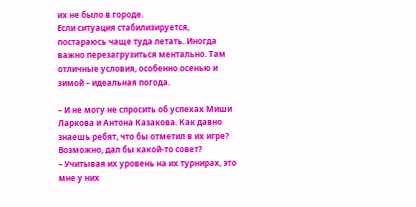их не было в городе.
Если ситуация стабилизируется, постараюсь чаще туда летать. Иногда важно перезагрузиться ментально. Там отличные условия, особенно осенью и зимой – идеальная погода.

– И не могу не спросить об успехах Миши Ларкова и Антона Казакова. Как давно знаешь ребят, что бы отметил в их игре? Возможно, дал бы какой-то совет?
– Учитывая их уровень на их турнирах, это мне у них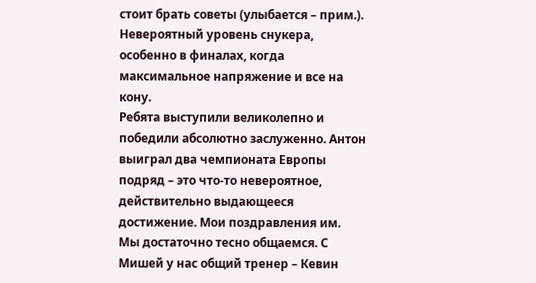стоит брать советы (улыбается – прим.). Невероятный уровень снукера, особенно в финалах, когда максимальное напряжение и все на кону.
Ребята выступили великолепно и победили абсолютно заслуженно. Антон выиграл два чемпионата Европы подряд – это что-то невероятное, действительно выдающееся достижение. Мои поздравления им.
Мы достаточно тесно общаемся. С Мишей у нас общий тренер – Кевин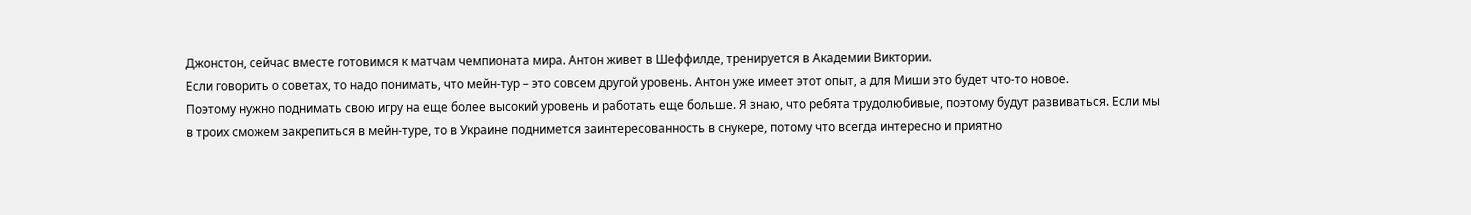Джонстон, сейчас вместе готовимся к матчам чемпионата мира. Антон живет в Шеффилде, тренируется в Академии Виктории.
Если говорить о советах, то надо понимать, что мейн-тур – это совсем другой уровень. Антон уже имеет этот опыт, а для Миши это будет что-то новое.
Поэтому нужно поднимать свою игру на еще более высокий уровень и работать еще больше. Я знаю, что ребята трудолюбивые, поэтому будут развиваться. Если мы в троих сможем закрепиться в мейн-туре, то в Украине поднимется заинтересованность в снукере, потому что всегда интересно и приятно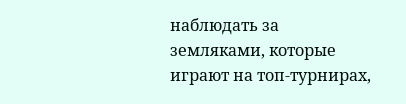наблюдать за земляками, которые играют на топ-турнирах,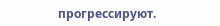прогрессируют.